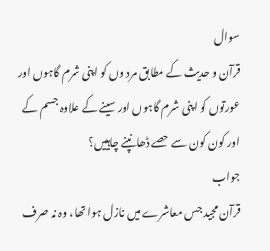سوال
قرآن و حدیث کے مطابق مرد وں کو اپنی شرم گاہوں اور عورتوں کو اپنی شرم گاہوں اور سینے کے علاوہ جسم کے اور کون کون سے حصے ڈھانپنے چاہییں؟
جواب
قرآن مجید جس معاشرے میں نازل ہوا تھا، وہ نہ صرف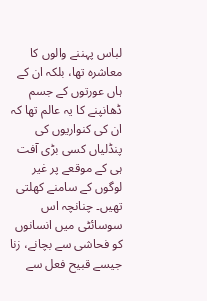لباس پہننے والوں کا معاشرہ تھا، بلکہ ان کے ہاں عورتوں کے جسم ڈھانپنے کا یہ عالم تھا کہ ان کی کنواریوں کی پنڈلیاں کسی بڑی آفت ہی کے موقعے پر غیر لوگوں کے سامنے کھلتی تھیں۔ چنانچہ اس سوسائٹی میں انسانوں کو فحاشی سے بچانے، زنا جیسے قبیح فعل سے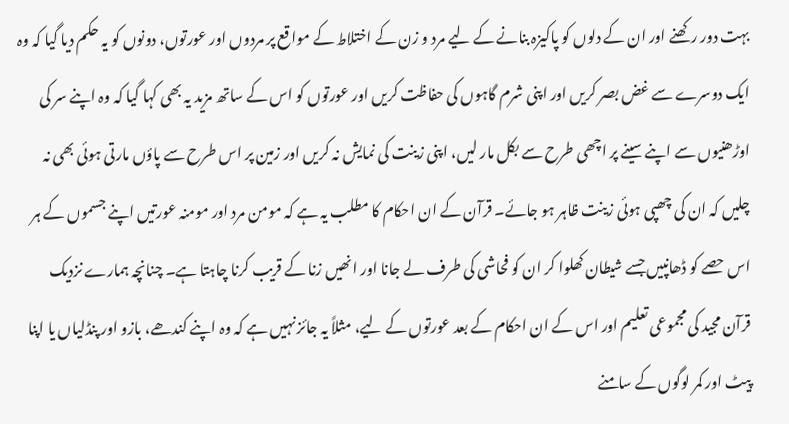بہت دور رکھنے اور ان کے دلوں کو پاکیزہ بنانے کے لیے مرد و زن کے اختلاط کے مواقع پر مردوں اور عورتوں، دونوں کو یہ حکم دیا گیا کہ وہ ایک دوسرے سے غض بصر کریں اور اپنی شرم گاہوں کی حفاظت کریں اور عورتوں کو اس کے ساتھ مزید یہ بھی کہا گیا کہ وہ اپنے سر کی اوڑھنیوں سے اپنے سینے پر اچھی طرح سے بکل مار لیں، اپنی زینت کی نمایش نہ کریں اور زمین پر اس طرح سے پاؤں مارتی ہوئی بھی نہ چلیں کہ ان کی چھپی ہوئی زینت ظاہر ہو جائے۔ قرآن کے ان احکام کا مطلب یہ ہے کہ مومن مرد اور مومنہ عورتیں اپنے جسموں کے ہر اس حصے کو ڈھانپیں جسے شیطان کھلوا کر ان کو فحاشی کی طرف لے جانا اور انھیں زنا کے قریب کرنا چاہتا ہے۔ چنانچہ ہمارے نزدیک قرآن مجید کی مجموعی تعلیم اور اس کے ان احکام کے بعد عورتوں کے لیے، مثلاً یہ جائز نہیں ہے کہ وہ اپنے کندھے، بازو اور پنڈلیاں یا اپنا پیٹ اور کمر لوگوں کے سامنے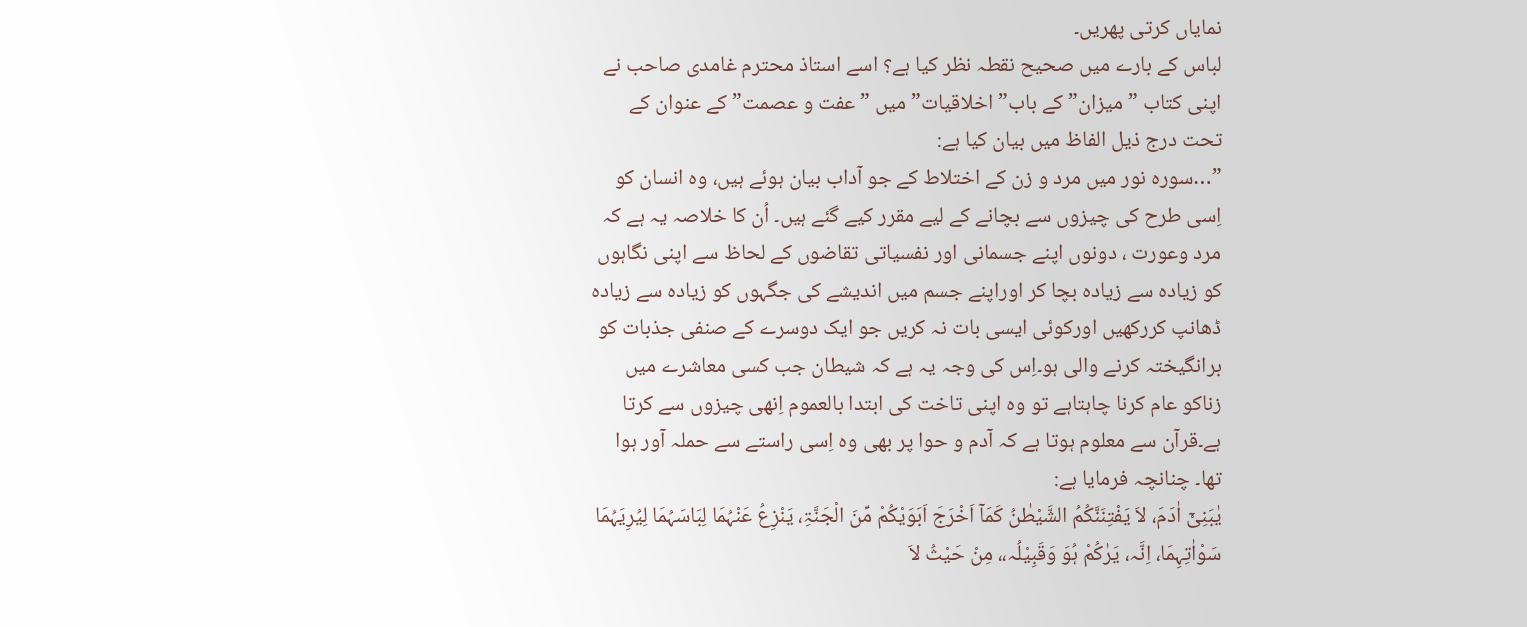نمایاں کرتی پھریں۔
لباس کے بارے میں صحیح نقطہ نظر کیا ہے؟ اسے استاذ محترم غامدی صاحب نے اپنی کتاب ”میزان” کے باب”اخلاقیات” میں ”عفت و عصمت” کے عنوان کے تحت درج ذیل الفاظ میں بیان کیا ہے:
”…سورہ نور میں مرد و زن کے اختلاط کے جو آداب بیان ہوئے ہیں، وہ انسان کو اِسی طرح کی چیزوں سے بچانے کے لیے مقرر کیے گئے ہیں۔ اُن کا خلاصہ یہ ہے کہ مرد وعورت ، دونوں اپنے جسمانی اور نفسیاتی تقاضوں کے لحاظ سے اپنی نگاہوں کو زیادہ سے زیادہ بچا کر اوراپنے جسم میں اندیشے کی جگہوں کو زیادہ سے زیادہ ڈھانپ کررکھیں اورکوئی ایسی بات نہ کریں جو ایک دوسرے کے صنفی جذبات کو برانگیختہ کرنے والی ہو۔اِس کی وجہ یہ ہے کہ شیطان جب کسی معاشرے میں زناکو عام کرنا چاہتاہے تو وہ اپنی تاخت کی ابتدا بالعموم اِنھی چیزوں سے کرتا ہے۔قرآن سے معلوم ہوتا ہے کہ آدم و حوا پر بھی وہ اِسی راستے سے حملہ آور ہوا تھا۔ چنانچہ فرمایا ہے:
یٰبَنِیْۤ اٰدَمَ، لاَ یَفْتِنَنَّکُمُ الشَّیْطٰنُ کَمَآ اَخْرَجَ اَبَوَیْکُمْ مِّنَ الْجَنَّۃِ، یَنْزِعُ عَنْہُمَا لِبَاسَہُمَا لِیُرِیَہُمَا سَوْاٰتِہِمَا، اِنَّہ، یَرٰکُمْ ہُوَ وَقَبِیْلُہ،، مِنْ حَیْثُ لاَ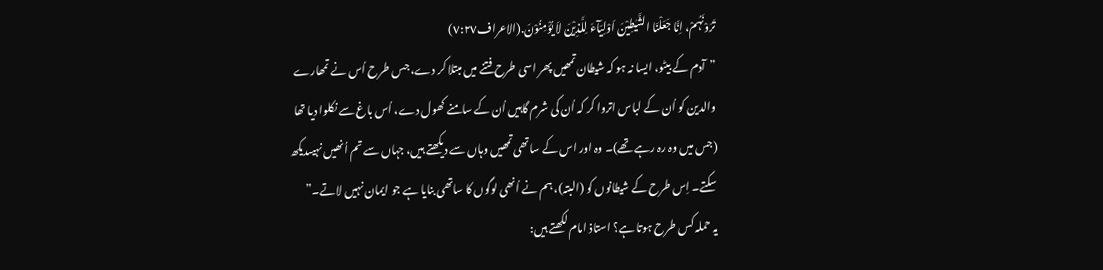تَرَوْنَہُمْ، اِنَّا جَعَلْنَا الشَّیٰطِیْنَ اَوْلِیَآءَ لِلَّذِیْنَ لاَ یُؤْمِنُوْنَ.(الاعراف٧:٢٧)
”آدم کے بیٹو، ایسا نہ ہو کہ شیطان تمھیں پھر اسی طرح فتنے میں مبتلا کر دے، جس طرح اُس نے تمھارے والدین کو اُن کے لباس اتروا کر کہ اُن کی شرم گاہیں اُن کے سامنے کھول دے، اُس باغ سے نکلوا دیا تھا (جس میں وہ رہ رہے تھے)۔ وہ اور اس کے ساتھی تمھیں وہاں سے دیکھتے ہیں، جہاں سے تم اُنھیں نہیںدیکھ سکتے۔ اِس طرح کے شیطانوں کو (البتہ)، ہم نے اُنھی لوگوں کا ساتھی بنایا ہے جو ایمان نہیں لاتے۔”
یہ حملہ کس طرح ہوتا ہے؟ استاذ امام لکھتے ہیں: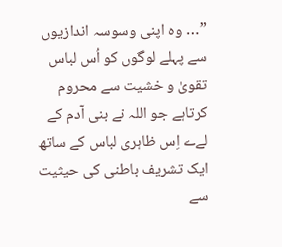”… وہ اپنی وسوسہ اندازیوں سے پہلے لوگوں کو اُس لباس تقویٰ و خشیت سے محروم کرتاہے جو اللہ نے بنی آدم کے لےے اِس ظاہری لباس کے ساتھ ایک تشریف باطنی کی حیثیت سے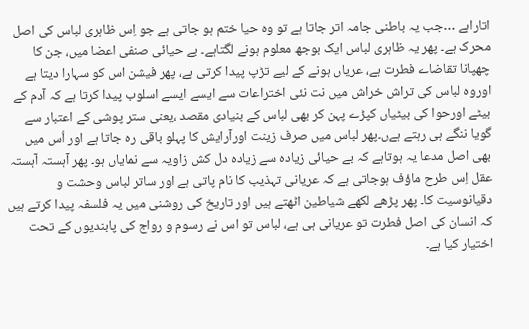اتاراہے …جب یہ باطنی جامہ اتر جاتا ہے تو وہ حیا ختم ہو جاتی ہے جو اِس ظاہری لباس کی اصل محرک ہے۔ پھر یہ ظاہری لباس ایک بوجھ معلوم ہونے لگتاہے۔ بے حیائی صنفی اعضا میں، جن کا چھپانا تقاضاے فطرت ہے، عریاں ہونے کے لیے تڑپ پیدا کرتی ہے، پھر فیشن اس کو سہارا دیتا ہے اوروہ لباس کی تراش خراش میں نت نئی اختراعات سے ایسے ایسے اسلوب پیدا کرتا ہے کہ آدم کے بیٹے اورحوا کی بیٹیاں کپڑے پہن کر بھی لباس کے بنیادی مقصد ،یعنی ستر پوشی کے اعتبار سے گویا ننگے ہی رہتے ہےں۔پھر لباس میں صرف زینت اورآرایش کا پہلو باقی رہ جاتا ہے اور اُس میں بھی اصل مدعا یہ ہوتاہے کہ بے حیائی زیادہ سے زیادہ دل کش زاویہ سے نمایاں ہو۔ پھر آہستہ آہستہ عقل اِس طرح ماؤف ہوجاتی ہے کہ عریانی تہذیب کا نام پاتی ہے اور ساتر لباس وحشت و دقیانوسیت کا۔ پھر پڑھے لکھے شیاطین اٹھتے ہیں اور تاریخ کی روشنی میں یہ فلسفہ پیدا کرتے ہیں کہ انسان کی اصل فطرت تو عریانی ہی ہے، لباس تو اس نے رسوم و رواج کی پابندیوں کے تحت اختیار کیا ہے۔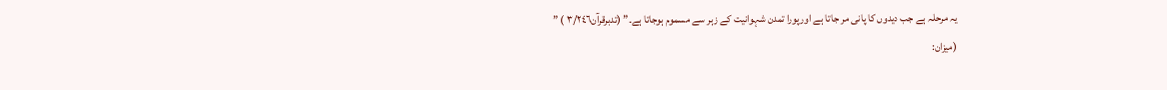یہ مرحلہ ہے جب دیدوں کا پانی مر جاتا ہے اورپورا تمدن شہوانیت کے زہر سے مسموم ہوجاتا ہے۔” (تدبرقرآن٣/٢٤٦ ) ”
(ميزان: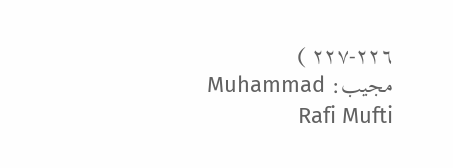٢٢٦-٢٢٧ )
مجیب: Muhammad Rafi Mufti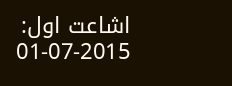اشاعت اول: 2015-07-01